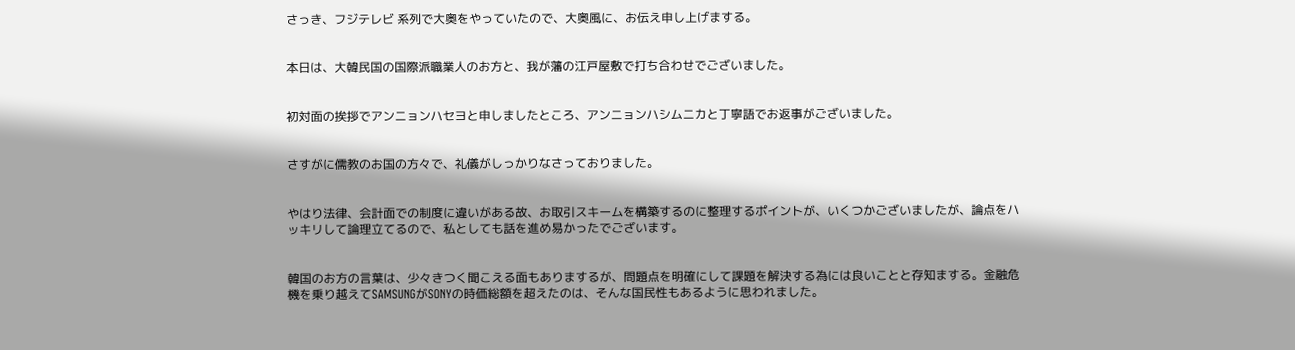さっき、フジテレビ 系列で大奥をやっていたので、大奥風に、お伝え申し上げまする。


本日は、大韓民国の国際派職業人のお方と、我が藩の江戸屋敷で打ち合わせでございました。


初対面の挨拶でアンニョンハセヨと申しましたところ、アンニョンハシムニカと丁寧語でお返事がございました。


さすがに儒教のお国の方々で、礼儀がしっかりなさっておりました。


やはり法律、会計面での制度に違いがある故、お取引スキームを構築するのに整理するポイントが、いくつかございましたが、論点をハッキリして論理立てるので、私としても話を進め易かったでございます。


韓国のお方の言葉は、少々きつく聞こえる面もありまするが、問題点を明確にして課題を解決する為には良いことと存知まする。金融危機を乗り越えてSAMSUNGがSONYの時価総額を超えたのは、そんな国民性もあるように思われました。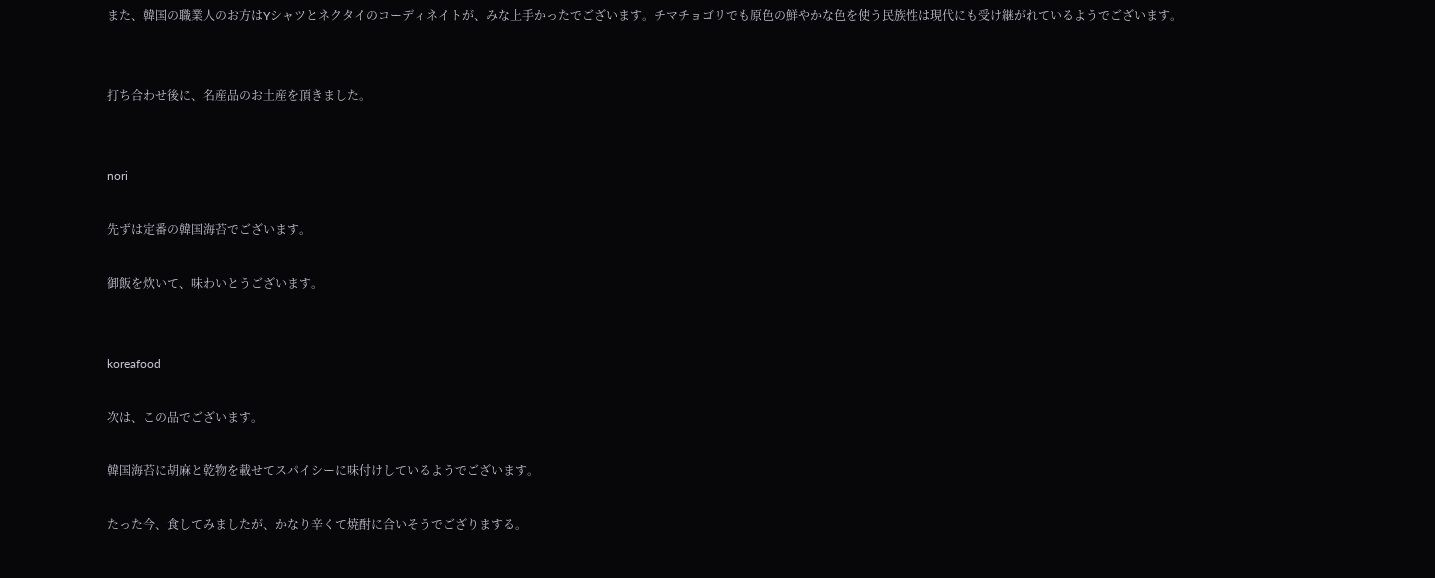また、韓国の職業人のお方はYシャツとネクタイのコーディネイトが、みな上手かったでございます。チマチョゴリでも原色の鮮やかな色を使う民族性は現代にも受け継がれているようでございます。


打ち合わせ後に、名産品のお土産を頂きました。


nori

先ずは定番の韓国海苔でございます。

御飯を炊いて、味わいとうございます。


koreafood

次は、この品でございます。

韓国海苔に胡麻と乾物を載せてスパイシーに味付けしているようでございます。

たった今、食してみましたが、かなり辛くて焼酎に合いそうでござりまする。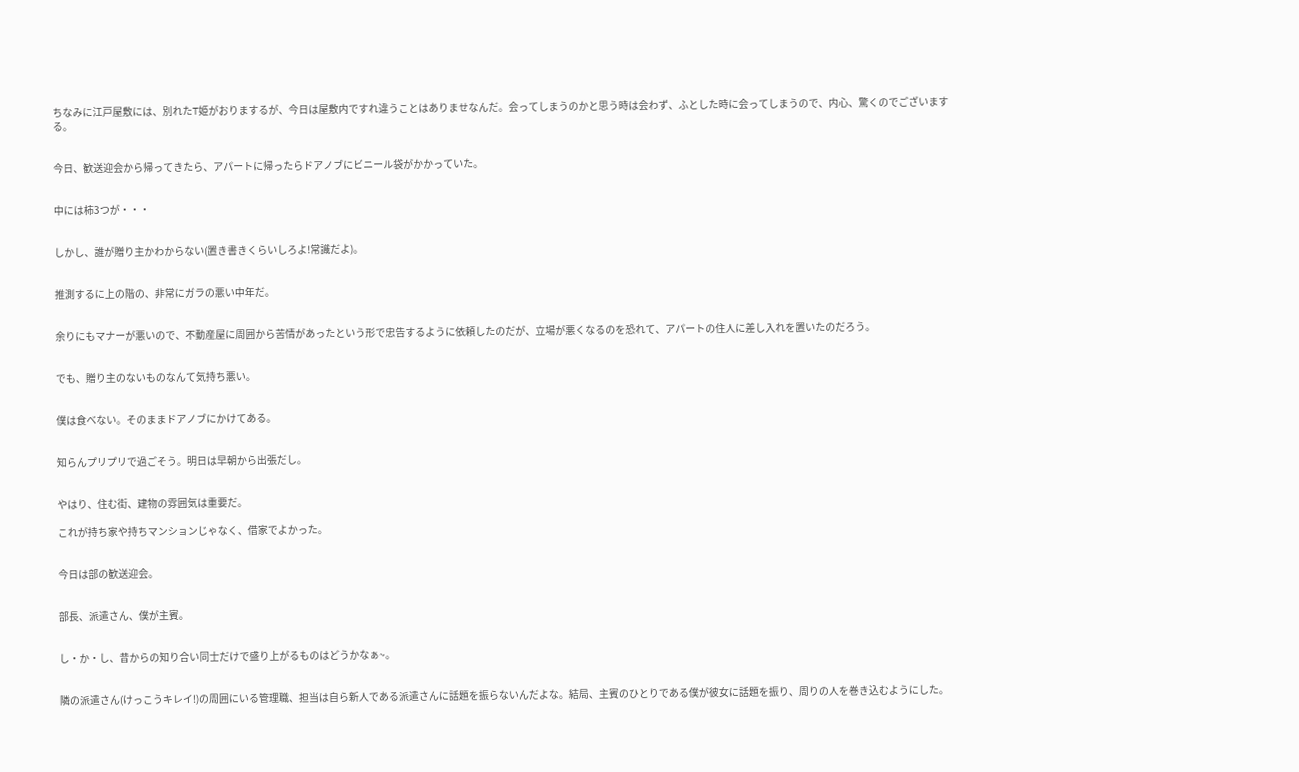ちなみに江戸屋敷には、別れたT姫がおりまするが、今日は屋敷内ですれ違うことはありませなんだ。会ってしまうのかと思う時は会わず、ふとした時に会ってしまうので、内心、驚くのでございまする。


今日、歓送迎会から帰ってきたら、アパートに帰ったらドアノブにビニール袋がかかっていた。


中には柿3つが・・・


しかし、誰が贈り主かわからない(置き書きくらいしろよ!常識だよ)。


推測するに上の階の、非常にガラの悪い中年だ。


余りにもマナーが悪いので、不動産屋に周囲から苦情があったという形で忠告するように依頼したのだが、立場が悪くなるのを恐れて、アパートの住人に差し入れを置いたのだろう。


でも、贈り主のないものなんて気持ち悪い。


僕は食べない。そのままドアノブにかけてある。


知らんプリプリで過ごそう。明日は早朝から出張だし。


やはり、住む街、建物の雰囲気は重要だ。

これが持ち家や持ちマンションじゃなく、借家でよかった。


今日は部の歓送迎会。


部長、派遣さん、僕が主賓。


し・か・し、昔からの知り合い同士だけで盛り上がるものはどうかなぁ~。


隣の派遣さん(けっこうキレイ!)の周囲にいる管理職、担当は自ら新人である派遣さんに話題を振らないんだよな。結局、主賓のひとりである僕が彼女に話題を振り、周りの人を巻き込むようにした。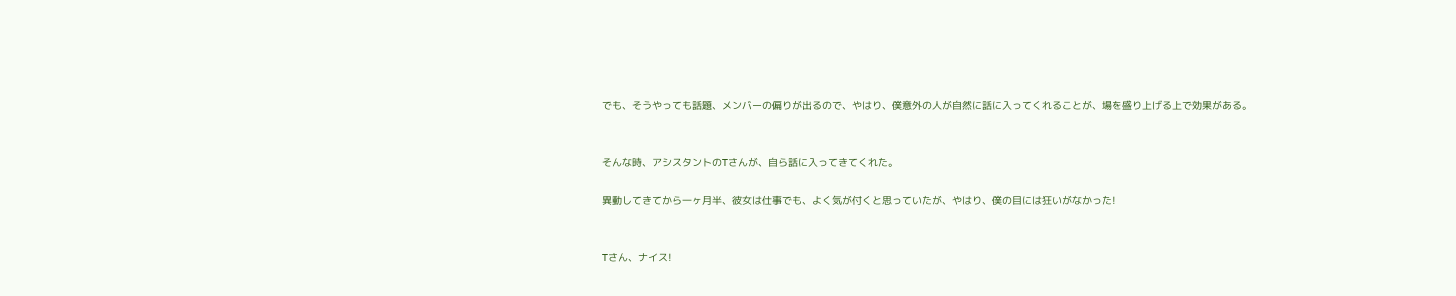でも、そうやっても話題、メンバーの偏りが出るので、やはり、僕意外の人が自然に話に入ってくれることが、場を盛り上げる上で効果がある。


そんな時、アシスタントのTさんが、自ら話に入ってきてくれた。

異動してきてから一ヶ月半、彼女は仕事でも、よく気が付くと思っていたが、やはり、僕の目には狂いがなかった!


Tさん、ナイス!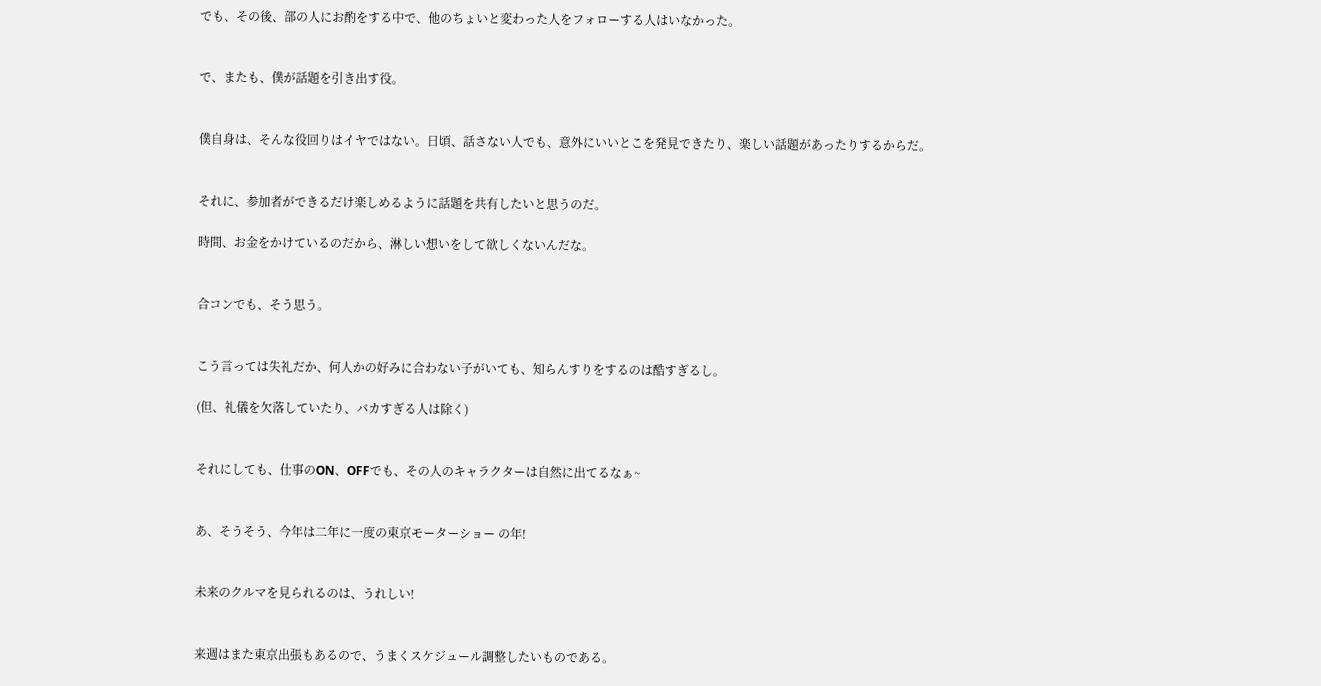でも、その後、部の人にお酌をする中で、他のちょいと変わった人をフォローする人はいなかった。


で、またも、僕が話題を引き出す役。


僕自身は、そんな役回りはイヤではない。日頃、話さない人でも、意外にいいとこを発見できたり、楽しい話題があったりするからだ。


それに、参加者ができるだけ楽しめるように話題を共有したいと思うのだ。

時間、お金をかけているのだから、淋しい想いをして欲しくないんだな。


合コンでも、そう思う。


こう言っては失礼だか、何人かの好みに合わない子がいても、知らんすりをするのは酷すぎるし。

(但、礼儀を欠落していたり、バカすぎる人は除く)


それにしても、仕事のON、OFFでも、その人のキャラクターは自然に出てるなぁ~


あ、そうそう、今年は二年に一度の東京モーターショー の年!


未来のクルマを見られるのは、うれしい!


来週はまた東京出張もあるので、うまくスケジュール調整したいものである。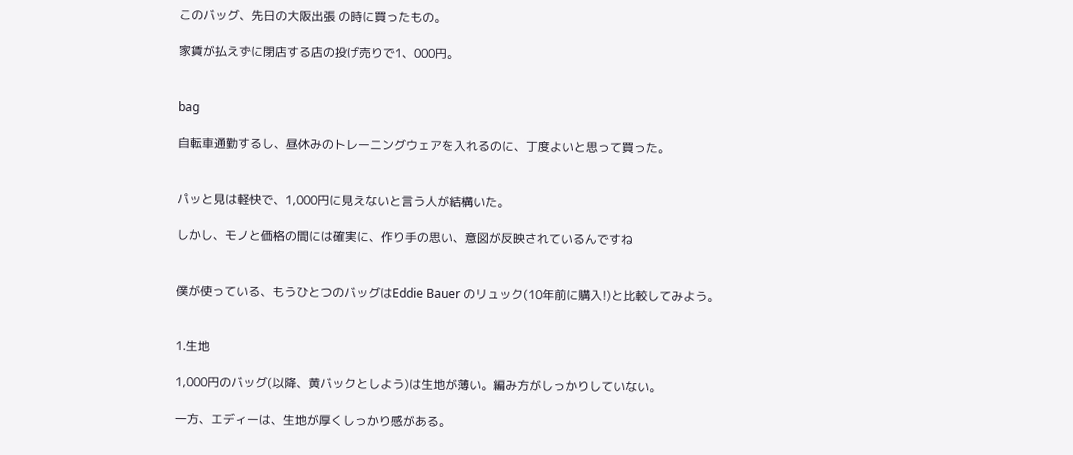このバッグ、先日の大阪出張 の時に買ったもの。

家賃が払えずに閉店する店の投げ売りで1、000円。


bag

自転車通勤するし、昼休みのトレーニングウェアを入れるのに、丁度よいと思って買った。


パッと見は軽快で、1,000円に見えないと言う人が結構いた。

しかし、モノと価格の間には確実に、作り手の思い、意図が反映されているんですね


僕が使っている、もうひとつのバッグはEddie Bauer のリュック(10年前に購入!)と比較してみよう。


1.生地

1,000円のバッグ(以降、黄バックとしよう)は生地が薄い。編み方がしっかりしていない。

一方、エディーは、生地が厚くしっかり感がある。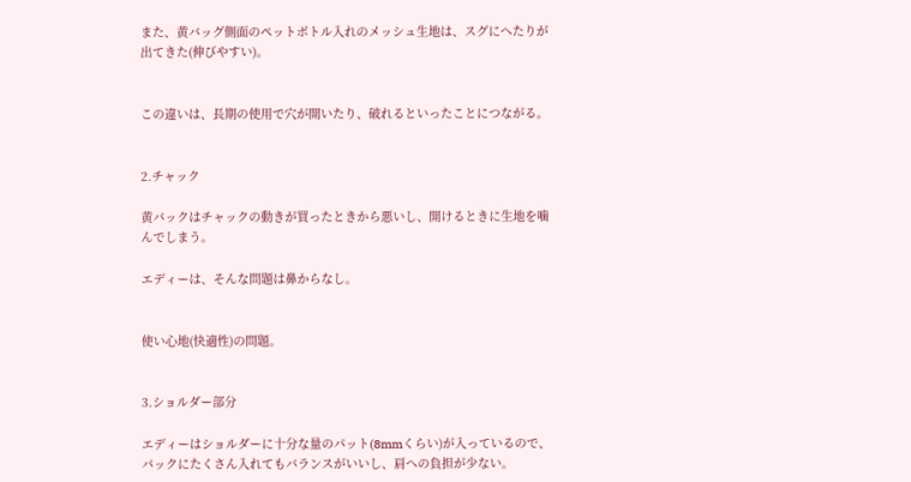また、黄バッグ側面のペットボトル入れのメッシュ生地は、スグにへたりが出てきた(伸びやすい)。


この違いは、長期の使用で穴が開いたり、破れるといったことにつながる。


2.チャック

黄バックはチャックの動きが買ったときから悪いし、開けるときに生地を噛んでしまう。

エディーは、そんな問題は鼻からなし。


使い心地(快適性)の問題。


3.ショルダー部分

エディーはショルダーに十分な量のパット(8mmくらい)が入っているので、バックにたくさん入れてもバランスがいいし、肩への負担が少ない。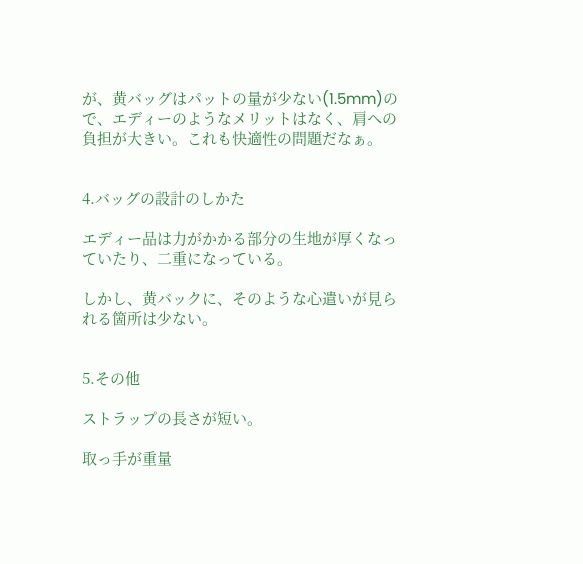が、黄バッグはパットの量が少ない(1.5mm)ので、エディーのようなメリットはなく、肩への負担が大きい。これも快適性の問題だなぁ。


4.バッグの設計のしかた

エディー品は力がかかる部分の生地が厚くなっていたり、二重になっている。

しかし、黄バックに、そのような心遣いが見られる箇所は少ない。


5.その他

ストラップの長さが短い。

取っ手が重量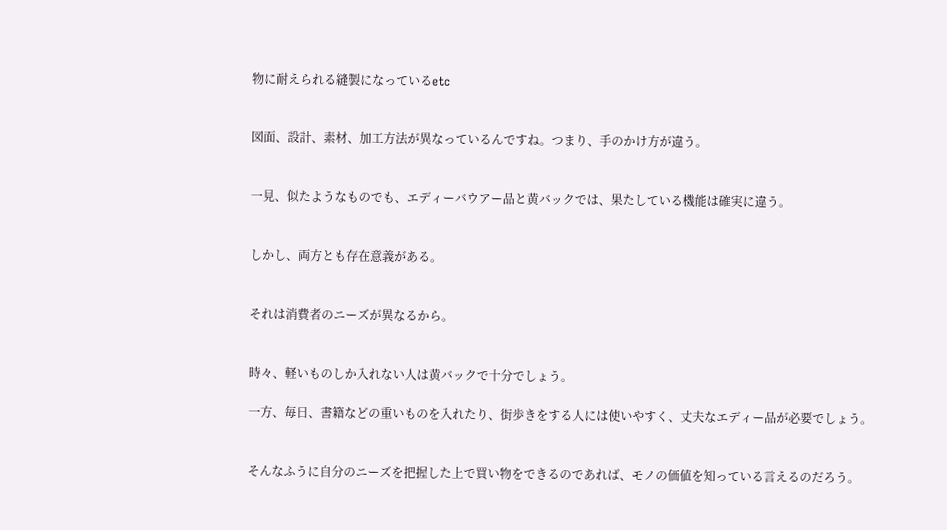物に耐えられる縫製になっているetc


図面、設計、素材、加工方法が異なっているんですね。つまり、手のかけ方が違う。


一見、似たようなものでも、エディーバウアー品と黄バックでは、果たしている機能は確実に違う。


しかし、両方とも存在意義がある。


それは消費者のニーズが異なるから。


時々、軽いものしか入れない人は黄バックで十分でしょう。

一方、毎日、書籍などの重いものを入れたり、街歩きをする人には使いやすく、丈夫なエディー品が必要でしょう。


そんなふうに自分のニーズを把握した上で買い物をできるのであれば、モノの価値を知っている言えるのだろう。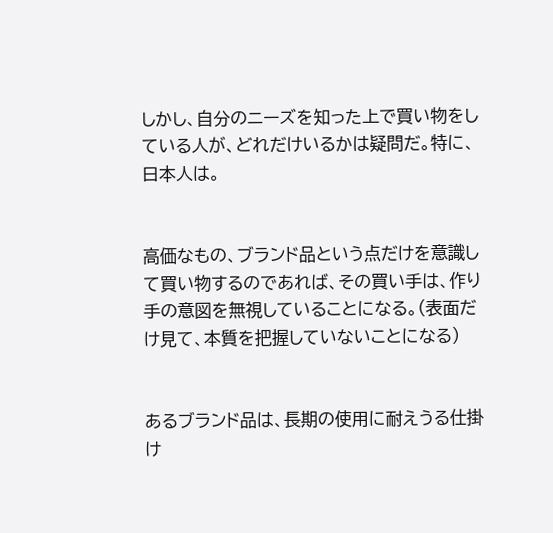しかし、自分のニーズを知った上で買い物をしている人が、どれだけいるかは疑問だ。特に、日本人は。


高価なもの、ブランド品という点だけを意識して買い物するのであれば、その買い手は、作り手の意図を無視していることになる。(表面だけ見て、本質を把握していないことになる)


あるブランド品は、長期の使用に耐えうる仕掛け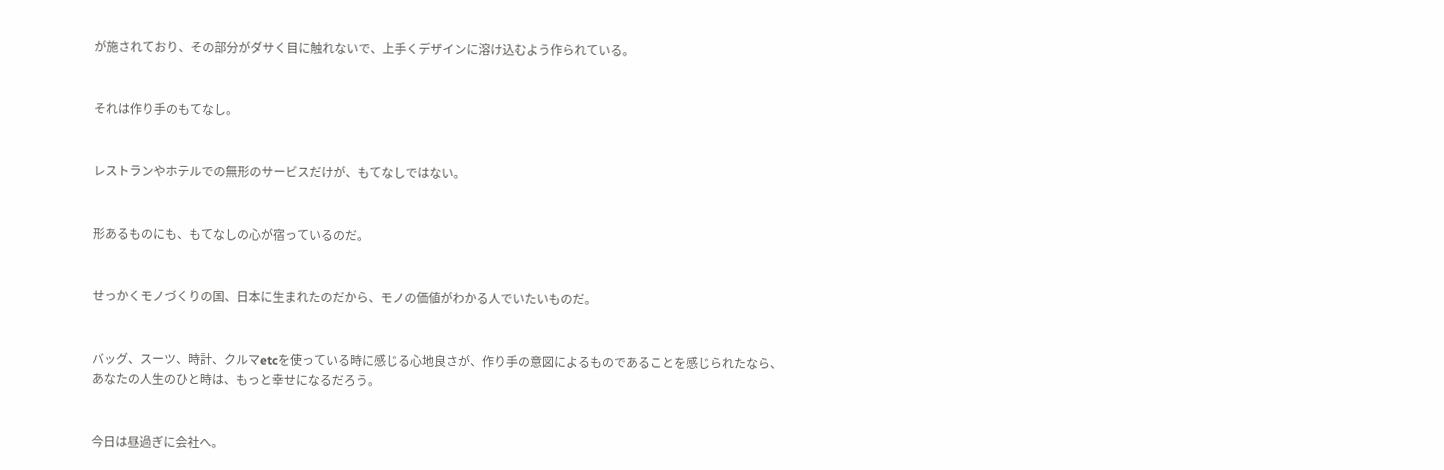が施されており、その部分がダサく目に触れないで、上手くデザインに溶け込むよう作られている。


それは作り手のもてなし。


レストランやホテルでの無形のサービスだけが、もてなしではない。


形あるものにも、もてなしの心が宿っているのだ。


せっかくモノづくりの国、日本に生まれたのだから、モノの価値がわかる人でいたいものだ。


バッグ、スーツ、時計、クルマetcを使っている時に感じる心地良さが、作り手の意図によるものであることを感じられたなら、あなたの人生のひと時は、もっと幸せになるだろう。


今日は昼過ぎに会社へ。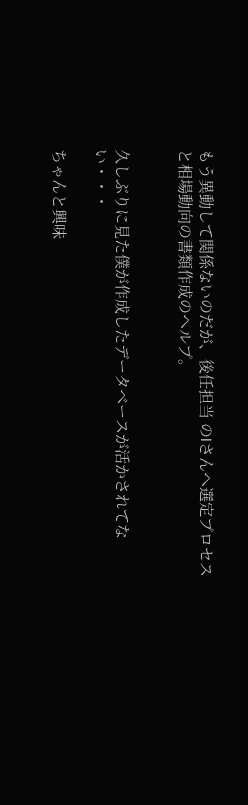もう異動して関係ないのだが、後任担当 のIさんへ選定プロセスと相場動向の書類作成のヘルプ。


久しぶりに見た僕が作成したデータベースが活かされてない・・・

ちゃんと興味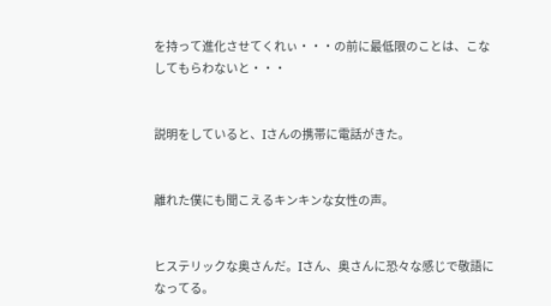を持って進化させてくれぃ・・・の前に最低限のことは、こなしてもらわないと・・・


説明をしていると、Iさんの携帯に電話がきた。


離れた僕にも聞こえるキンキンな女性の声。


ヒステリックな奥さんだ。Iさん、奥さんに恐々な感じで敬語になってる。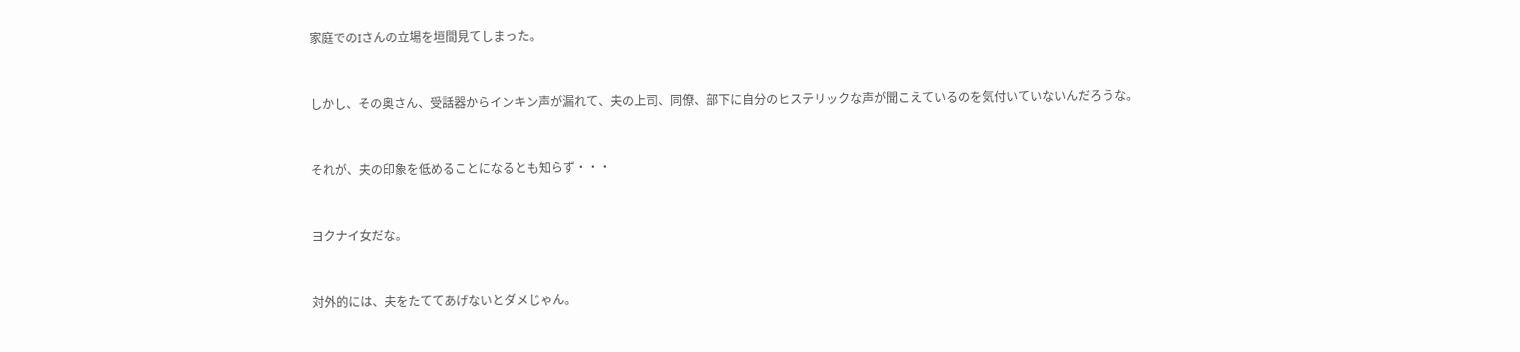家庭でのIさんの立場を垣間見てしまった。


しかし、その奥さん、受話器からインキン声が漏れて、夫の上司、同僚、部下に自分のヒステリックな声が聞こえているのを気付いていないんだろうな。


それが、夫の印象を低めることになるとも知らず・・・


ヨクナイ女だな。


対外的には、夫をたててあげないとダメじゃん。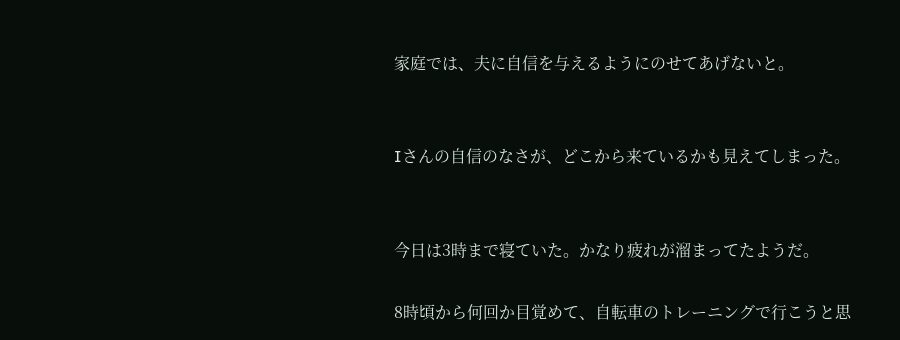家庭では、夫に自信を与えるようにのせてあげないと。


Iさんの自信のなさが、どこから来ているかも見えてしまった。


今日は3時まで寝ていた。かなり疲れが溜まってたようだ。

8時頃から何回か目覚めて、自転車のトレーニングで行こうと思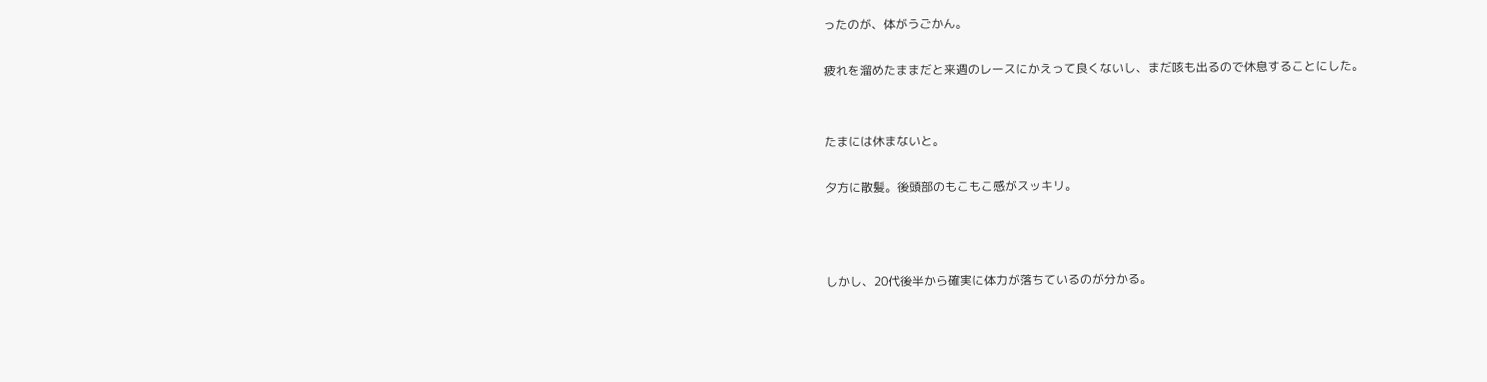ったのが、体がうごかん。

疲れを溜めたままだと来週のレースにかえって良くないし、まだ咳も出るので休息することにした。


たまには休まないと。

夕方に散髪。後頭部のもこもこ感がスッキリ。



しかし、20代後半から確実に体力が落ちているのが分かる。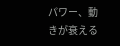パワー、動きが衰える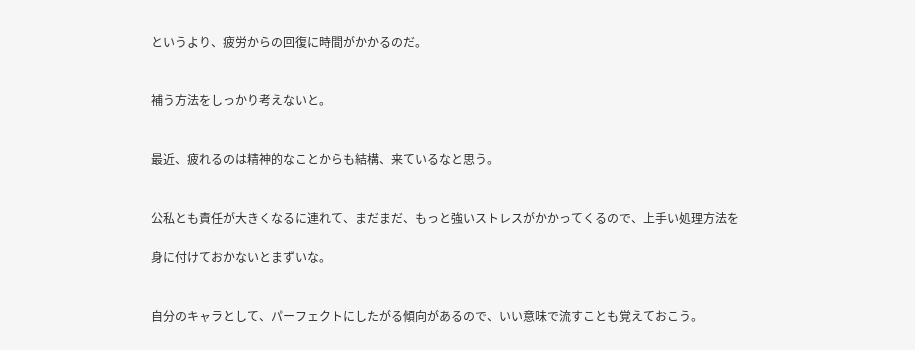というより、疲労からの回復に時間がかかるのだ。


補う方法をしっかり考えないと。


最近、疲れるのは精神的なことからも結構、来ているなと思う。


公私とも責任が大きくなるに連れて、まだまだ、もっと強いストレスがかかってくるので、上手い処理方法を

身に付けておかないとまずいな。


自分のキャラとして、パーフェクトにしたがる傾向があるので、いい意味で流すことも覚えておこう。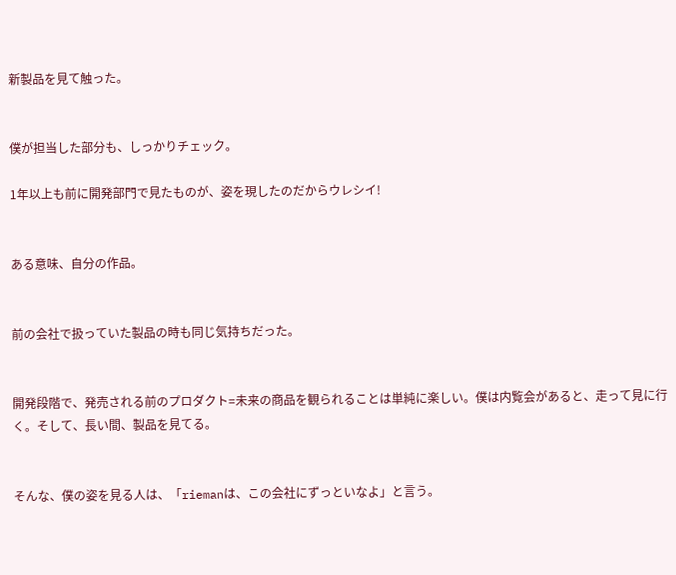新製品を見て触った。


僕が担当した部分も、しっかりチェック。

1年以上も前に開発部門で見たものが、姿を現したのだからウレシイ!


ある意味、自分の作品。


前の会社で扱っていた製品の時も同じ気持ちだった。


開発段階で、発売される前のプロダクト=未来の商品を観られることは単純に楽しい。僕は内覧会があると、走って見に行く。そして、長い間、製品を見てる。


そんな、僕の姿を見る人は、「riemanは、この会社にずっといなよ」と言う。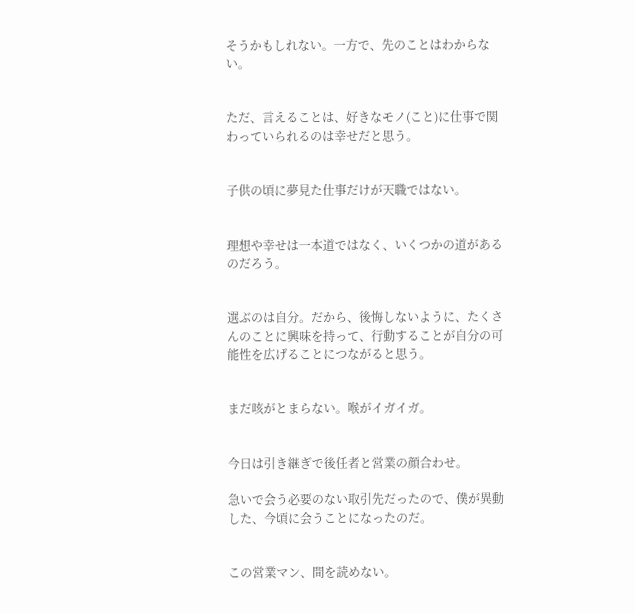そうかもしれない。一方で、先のことはわからない。


ただ、言えることは、好きなモノ(こと)に仕事で関わっていられるのは幸せだと思う。


子供の頃に夢見た仕事だけが天職ではない。


理想や幸せは一本道ではなく、いくつかの道があるのだろう。


選ぶのは自分。だから、後悔しないように、たくさんのことに興味を持って、行動することが自分の可能性を広げることにつながると思う。


まだ咳がとまらない。喉がイガイガ。


今日は引き継ぎで後任者と営業の顔合わせ。

急いで会う必要のない取引先だったので、僕が異動した、今頃に会うことになったのだ。


この営業マン、間を読めない。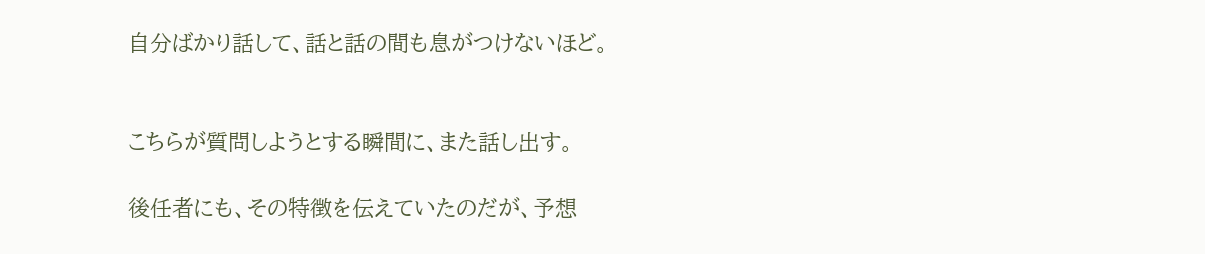自分ばかり話して、話と話の間も息がつけないほど。


こちらが質問しようとする瞬間に、また話し出す。

後任者にも、その特徴を伝えていたのだが、予想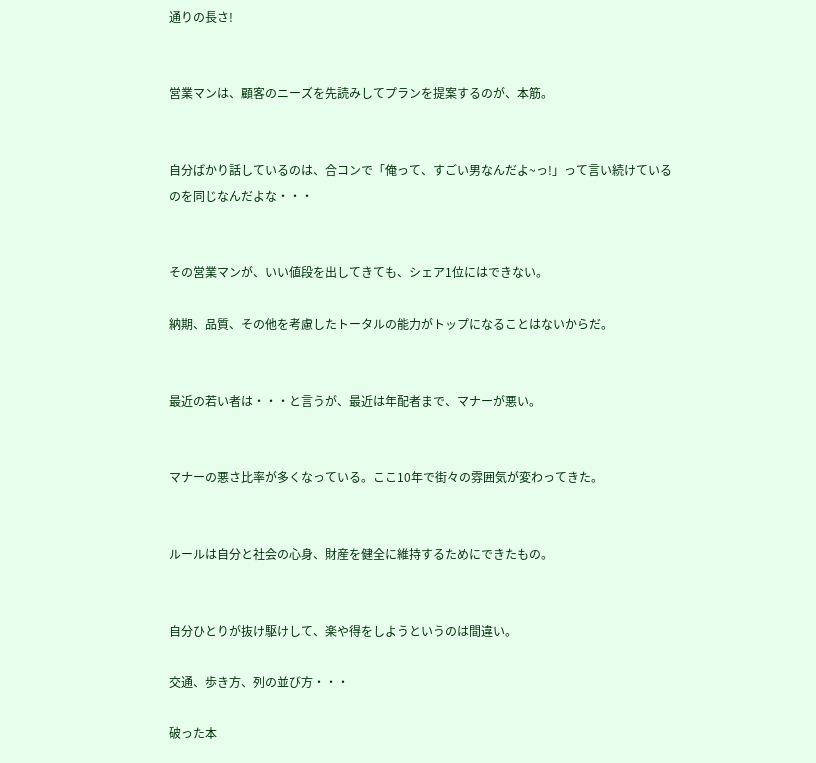通りの長さ!


営業マンは、顧客のニーズを先読みしてプランを提案するのが、本筋。


自分ばかり話しているのは、合コンで「俺って、すごい男なんだよ~っ!」って言い続けているのを同じなんだよな・・・


その営業マンが、いい値段を出してきても、シェア1位にはできない。

納期、品質、その他を考慮したトータルの能力がトップになることはないからだ。


最近の若い者は・・・と言うが、最近は年配者まで、マナーが悪い。


マナーの悪さ比率が多くなっている。ここ10年で街々の雰囲気が変わってきた。


ルールは自分と社会の心身、財産を健全に維持するためにできたもの。


自分ひとりが抜け駆けして、楽や得をしようというのは間違い。

交通、歩き方、列の並び方・・・

破った本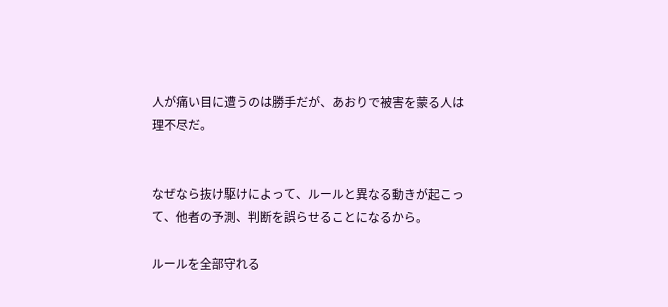人が痛い目に遭うのは勝手だが、あおりで被害を蒙る人は理不尽だ。


なぜなら抜け駆けによって、ルールと異なる動きが起こって、他者の予測、判断を誤らせることになるから。

ルールを全部守れる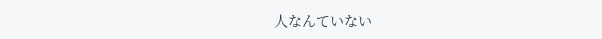人なんていない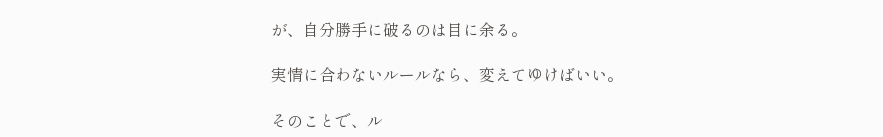が、自分勝手に破るのは目に余る。

実情に合わないルールなら、変えてゆけばいい。

そのことで、ル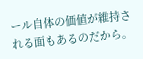ール自体の価値が維持される面もあるのだから。